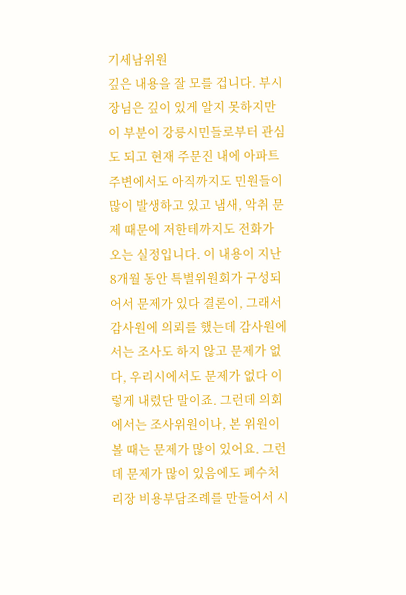기세남위원
깊은 내용을 잘 모를 겁니다. 부시장님은 깊이 있게 알지 못하지만 이 부분이 강릉시민들로부터 관심도 되고 현재 주문진 내에 아파트 주변에서도 아직까지도 민원들이 많이 발생하고 있고 냄새, 악취 문제 때문에 저한테까지도 전화가 오는 실정입니다. 이 내용이 지난 8개월 동안 특별위원회가 구성되어서 문제가 있다 결론이, 그래서 감사원에 의뢰를 했는데 감사원에서는 조사도 하지 않고 문제가 없다, 우리시에서도 문제가 없다 이렇게 내렸단 말이죠. 그런데 의회에서는 조사위원이나, 본 위원이 볼 때는 문제가 많이 있어요. 그런데 문제가 많이 있음에도 폐수처리장 비용부담조례를 만들어서 시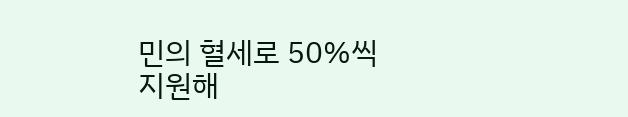민의 혈세로 50%씩 지원해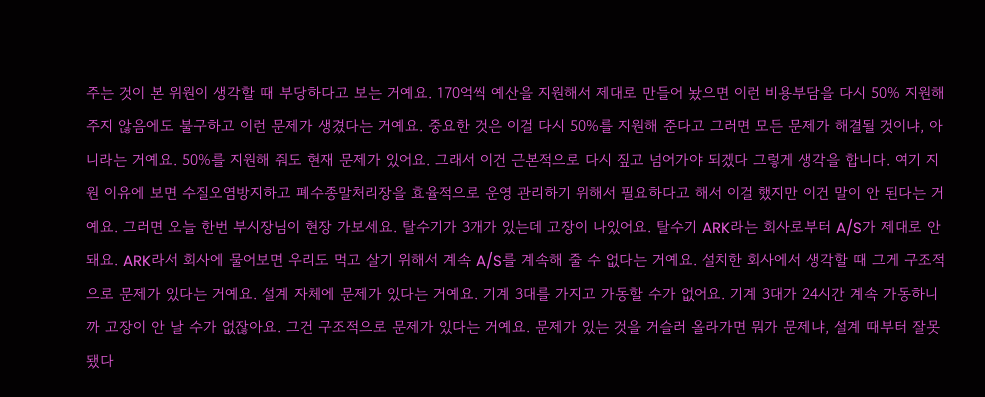주는 것이 본 위원이 생각할 때 부당하다고 보는 거예요. 170억씩 예산을 지원해서 제대로 만들어 놨으면 이런 비용부담을 다시 50% 지원해 주지 않음에도 불구하고 이런 문제가 생겼다는 거예요. 중요한 것은 이걸 다시 50%를 지원해 준다고 그러면 모든 문제가 해결될 것이냐, 아니라는 거예요. 50%를 지원해 줘도 현재 문제가 있어요. 그래서 이건 근본적으로 다시 짚고 넘어가야 되겠다 그렇게 생각을 합니다. 여기 지원 이유에 보면 수질오염방지하고 폐수종말처리장을 효율적으로 운영 관리하기 위해서 필요하다고 해서 이걸 했지만 이건 말이 안 된다는 거예요. 그러면 오늘 한번 부시장님이 현장 가보세요. 탈수기가 3개가 있는데 고장이 나있어요. 탈수기 ARK라는 회사로부터 A/S가 제대로 안 돼요. ARK라서 회사에 물어보면 우리도 먹고 살기 위해서 계속 A/S를 계속해 줄 수 없다는 거예요. 설치한 회사에서 생각할 때 그게 구조적으로 문제가 있다는 거예요. 설계 자체에 문제가 있다는 거예요. 기계 3대를 가지고 가동할 수가 없어요. 기계 3대가 24시간 계속 가동하니까 고장이 안 날 수가 없잖아요. 그건 구조적으로 문제가 있다는 거예요. 문제가 있는 것을 거슬러 올라가면 뭐가 문제냐, 설계 때부터 잘못됐다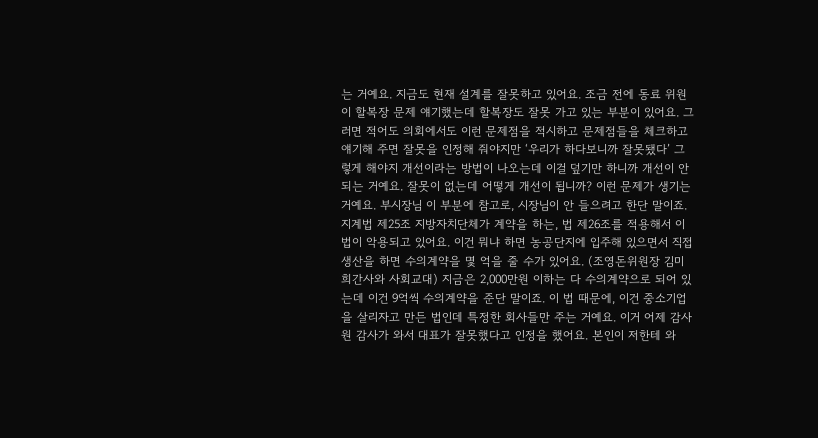는 거예요. 지금도 현재 설계를 잘못하고 있어요. 조금 전에 동료 위원이 할복장 문제 얘기했는데 할복장도 잘못 가고 있는 부분이 있어요. 그러면 적어도 의회에서도 이런 문제점을 적시하고 문제점들을 체크하고 얘기해 주면 잘못을 인정해 줘야지만 ‘우리가 하다보니까 잘못됐다’ 그렇게 해야지 개선이라는 방법이 나오는데 이걸 덮기만 하니까 개선이 안 되는 거예요. 잘못이 없는데 어떻게 개선이 됩니까? 이런 문제가 생기는 거예요. 부시장님 이 부분에 참고로, 시장님이 안 들으려고 한단 말이죠. 지계법 제25조 지방자치단체가 계약을 하는, 법 제26조를 적용해서 이 법이 악용되고 있어요. 이건 뭐냐 하면 농공단지에 입주해 있으면서 직접 생산을 하면 수의계약을 몇 억을 줄 수가 있어요. (조영돈위원장 김미희간사와 사회교대) 지금은 2,000만원 이하는 다 수의계약으로 되어 있는데 이건 9억씩 수의계약을 준단 말이죠. 이 법 때문에, 이건 중소기업을 살리자고 만든 법인데 특정한 회사들만 주는 거예요. 이거 어제 감사원 감사가 와서 대표가 잘못했다고 인정을 했어요. 본인이 저한테 와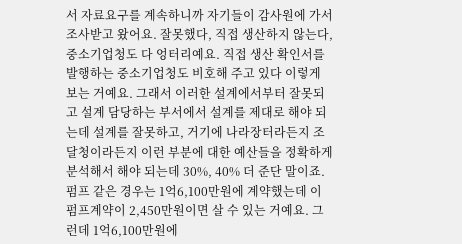서 자료요구를 계속하니까 자기들이 감사원에 가서 조사받고 왔어요. 잘못했다, 직접 생산하지 않는다, 중소기업청도 다 엉터리예요. 직접 생산 확인서를 발행하는 중소기업청도 비호해 주고 있다 이렇게 보는 거예요. 그래서 이러한 설계에서부터 잘못되고 설계 담당하는 부서에서 설계를 제대로 해야 되는데 설계를 잘못하고, 거기에 나라장터라든지 조달청이라든지 이런 부분에 대한 예산들을 정확하게 분석해서 해야 되는데 30%, 40% 더 준단 말이죠. 펌프 같은 경우는 1억6,100만원에 계약했는데 이 펌프계약이 2,450만원이면 살 수 있는 거예요. 그런데 1억6,100만원에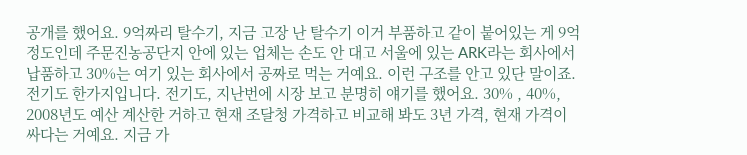공개를 했어요. 9억짜리 탈수기, 지금 고장 난 탈수기 이거 부품하고 같이 붙어있는 게 9억 정도인데 주문진농공단지 안에 있는 업체는 손도 안 대고 서울에 있는 ARK라는 회사에서 납품하고 30%는 여기 있는 회사에서 공짜로 먹는 거예요. 이런 구조를 안고 있단 말이죠. 전기도 한가지입니다. 전기도, 지난번에 시장 보고 분명히 얘기를 했어요. 30% , 40%, 2008년도 예산 계산한 거하고 현재 조달청 가격하고 비교해 봐도 3년 가격, 현재 가격이 싸다는 거예요. 지금 가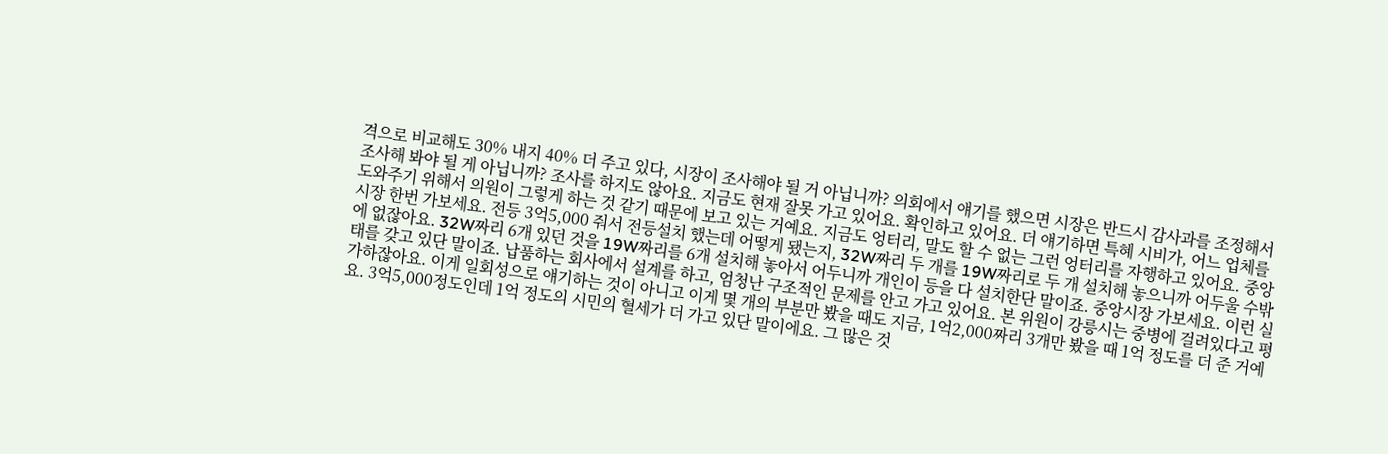격으로 비교해도 30% 내지 40% 더 주고 있다, 시장이 조사해야 될 거 아닙니까? 의회에서 얘기를 했으면 시장은 반드시 감사과를 조정해서 조사해 봐야 될 게 아닙니까? 조사를 하지도 않아요. 지금도 현재 잘못 가고 있어요. 확인하고 있어요. 더 얘기하면 특혜 시비가, 어느 업체를 도와주기 위해서 의원이 그렇게 하는 것 같기 때문에 보고 있는 거예요. 지금도 엉터리, 말도 할 수 없는 그런 엉터리를 자행하고 있어요. 중앙시장 한번 가보세요. 전등 3억5,000 줘서 전등설치 했는데 어떻게 됐는지, 32W짜리 두 개를 19W짜리로 두 개 설치해 놓으니까 어두울 수밖에 없잖아요. 32W짜리 6개 있던 것을 19W짜리를 6개 설치해 놓아서 어두니까 개인이 등을 다 설치한단 말이죠. 중앙시장 가보세요. 이런 실태를 갖고 있단 말이죠. 납품하는 회사에서 설계를 하고, 엄청난 구조적인 문제를 안고 가고 있어요. 본 위원이 강릉시는 중병에 걸려있다고 평가하잖아요. 이게 일회성으로 얘기하는 것이 아니고 이게 몇 개의 부분만 봤을 때도 지금, 1억2,000짜리 3개만 봤을 때 1억 정도를 더 준 거예요. 3억5,000정도인데 1억 정도의 시민의 혈세가 더 가고 있단 말이에요. 그 많은 것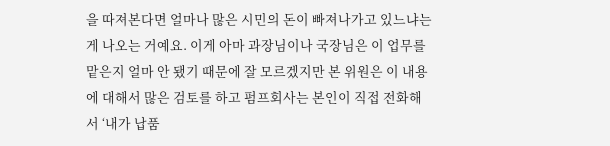을 따져본다면 얼마나 많은 시민의 돈이 빠져나가고 있느냐는 게 나오는 거예요. 이게 아마 과장님이나 국장님은 이 업무를 맡은지 얼마 안 됐기 때문에 잘 모르겠지만 본 위원은 이 내용에 대해서 많은 검토를 하고 펌프회사는 본인이 직접 전화해서 ‘내가 납품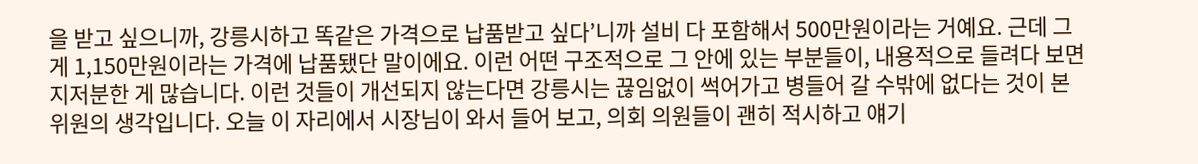을 받고 싶으니까, 강릉시하고 똑같은 가격으로 납품받고 싶다’니까 설비 다 포함해서 500만원이라는 거예요. 근데 그게 1,150만원이라는 가격에 납품됐단 말이에요. 이런 어떤 구조적으로 그 안에 있는 부분들이, 내용적으로 들려다 보면 지저분한 게 많습니다. 이런 것들이 개선되지 않는다면 강릉시는 끊임없이 썩어가고 병들어 갈 수밖에 없다는 것이 본 위원의 생각입니다. 오늘 이 자리에서 시장님이 와서 들어 보고, 의회 의원들이 괜히 적시하고 얘기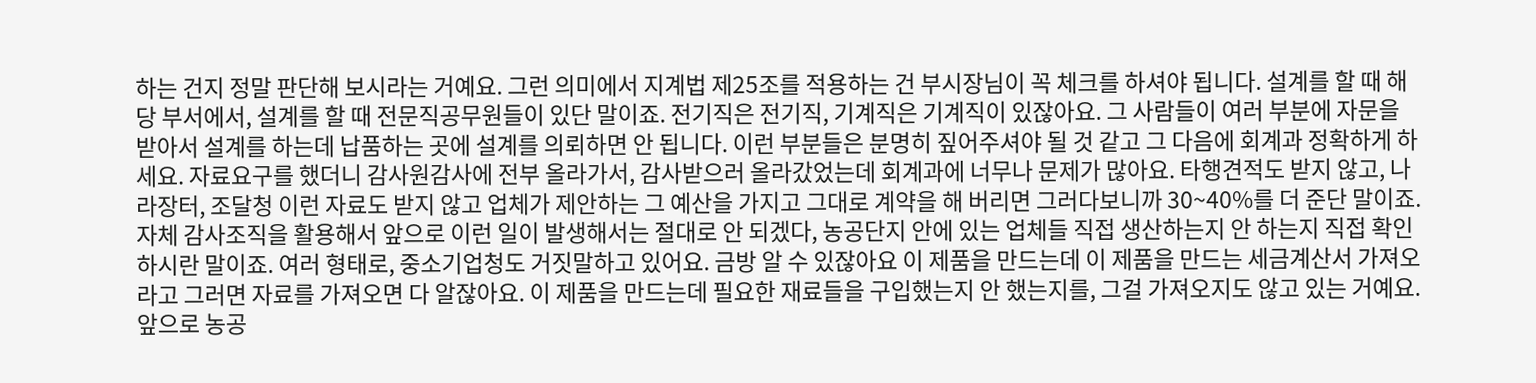하는 건지 정말 판단해 보시라는 거예요. 그런 의미에서 지계법 제25조를 적용하는 건 부시장님이 꼭 체크를 하셔야 됩니다. 설계를 할 때 해당 부서에서, 설계를 할 때 전문직공무원들이 있단 말이죠. 전기직은 전기직, 기계직은 기계직이 있잖아요. 그 사람들이 여러 부분에 자문을 받아서 설계를 하는데 납품하는 곳에 설계를 의뢰하면 안 됩니다. 이런 부분들은 분명히 짚어주셔야 될 것 같고 그 다음에 회계과 정확하게 하세요. 자료요구를 했더니 감사원감사에 전부 올라가서, 감사받으러 올라갔었는데 회계과에 너무나 문제가 많아요. 타행견적도 받지 않고, 나라장터, 조달청 이런 자료도 받지 않고 업체가 제안하는 그 예산을 가지고 그대로 계약을 해 버리면 그러다보니까 30~40%를 더 준단 말이죠. 자체 감사조직을 활용해서 앞으로 이런 일이 발생해서는 절대로 안 되겠다, 농공단지 안에 있는 업체들 직접 생산하는지 안 하는지 직접 확인하시란 말이죠. 여러 형태로, 중소기업청도 거짓말하고 있어요. 금방 알 수 있잖아요 이 제품을 만드는데 이 제품을 만드는 세금계산서 가져오라고 그러면 자료를 가져오면 다 알잖아요. 이 제품을 만드는데 필요한 재료들을 구입했는지 안 했는지를, 그걸 가져오지도 않고 있는 거예요. 앞으로 농공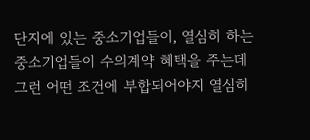단지에 있는 중소기업들이, 열심히 하는 중소기업들이 수의계약 혜택을 주는데 그런 어떤 조건에 부합되어야지 열심히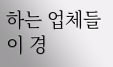하는 업체들이 경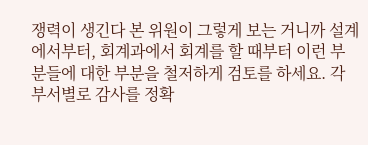쟁력이 생긴다 본 위원이 그렇게 보는 거니까 설계에서부터, 회계과에서 회계를 할 때부터 이런 부분들에 대한 부분을 철저하게 검토를 하세요. 각 부서별로 감사를 정확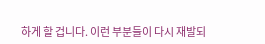하게 할 겁니다. 이런 부분들이 다시 재발되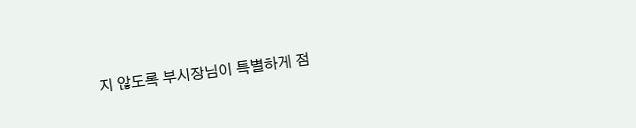지 않도록 부시장님이 특별하게 점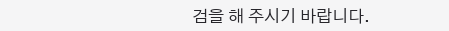검을 해 주시기 바랍니다.